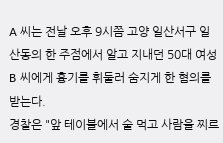A 씨는 전날 오후 9시쯤 고양 일산서구 일산동의 한 주점에서 알고 지내던 50대 여성 B 씨에게 흉기를 휘둘러 숨지게 한 혐의를 받는다.
경찰은 "앞 테이블에서 술 먹고 사람을 찌르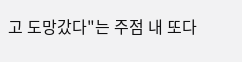고 도망갔다"는 주점 내 또다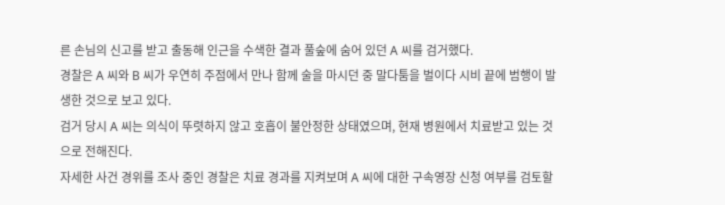른 손님의 신고를 받고 출동해 인근을 수색한 결과 풀숲에 숨어 있던 A 씨를 검거했다.
경찰은 A 씨와 B 씨가 우연히 주점에서 만나 함께 술을 마시던 중 말다툼을 벌이다 시비 끝에 범행이 발생한 것으로 보고 있다.
검거 당시 A 씨는 의식이 뚜렷하지 않고 호흡이 불안정한 상태였으며, 현재 병원에서 치료받고 있는 것으로 전해진다.
자세한 사건 경위를 조사 중인 경찰은 치료 경과를 지켜보며 A 씨에 대한 구속영장 신청 여부를 검토할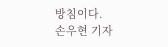방침이다.
손우현 기자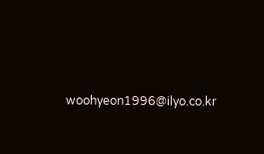woohyeon1996@ilyo.co.kr